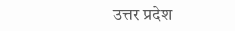उत्तर प्रदेश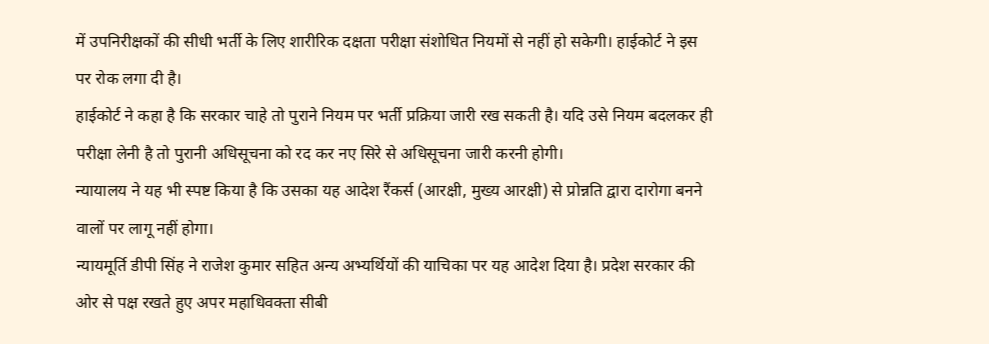में उपनिरीक्षकों की सीधी भर्ती के लिए शारीरिक दक्षता परीक्षा संशोधित नियमों से नहीं हो सकेगी। हाईकोर्ट ने इस पर रोक लगा दी है।
हाईकोर्ट ने कहा है कि सरकार चाहे तो पुराने नियम पर भर्ती प्रक्रिया जारी रख सकती है। यदि उसे नियम बदलकर ही परीक्षा लेनी है तो पुरानी अधिसूचना को रद कर नए सिरे से अधिसूचना जारी करनी होगी।
न्यायालय ने यह भी स्पष्ट किया है कि उसका यह आदेश रैंकर्स (आरक्षी, मुख्य आरक्षी) से प्रोन्नति द्वारा दारोगा बनने वालों पर लागू नहीं होगा।
न्यायमूर्ति डीपी सिंह ने राजेश कुमार सहित अन्य अभ्यर्थियों की याचिका पर यह आदेश दिया है। प्रदेश सरकार की ओर से पक्ष रखते हुए अपर महाधिवक्ता सीबी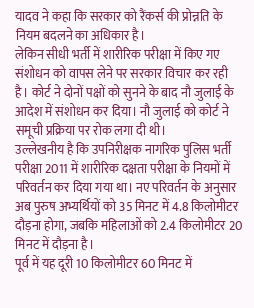यादव ने कहा कि सरकार को रैंकर्स की प्रोन्नति के नियम बदलने का अधिकार है।
लेकिन सीधी भर्ती में शारीरिक परीक्षा में किए गए संशोधन को वापस लेने पर सरकार विचार कर रही है। कोर्ट ने दोनों पक्षों को सुनने के बाद नौ जुलाई के आदेश में संशोधन कर दिया। नौ जुलाई को कोर्ट ने समूची प्रक्रिया पर रोक लगा दी थी।
उल्लेखनीय है कि उपनिरीक्षक नागरिक पुलिस भर्ती परीक्षा 2011 में शारीरिक दक्षता परीक्षा के नियमों में परिवर्तन कर दिया गया था। नए परिवर्तन के अनुसार अब पुरुष अभ्यर्थियों को 35 मिनट में 4.8 किलोमीटर दौड़ना होगा, जबकि महिलाओं को 2.4 किलोमीटर 20 मिनट में दौड़ना है।
पूर्व में यह दूरी 10 किलोमीटर 60 मिनट में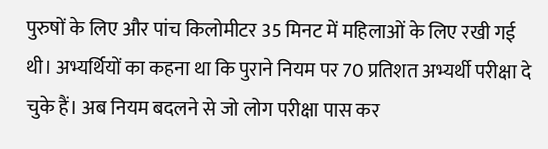पुरुषों के लिए और पांच किलोमीटर 35 मिनट में महिलाओं के लिए रखी गई थी। अभ्यर्थियों का कहना था कि पुराने नियम पर 70 प्रतिशत अभ्यर्थी परीक्षा दे चुके हैं। अब नियम बदलने से जो लोग परीक्षा पास कर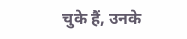चुके हैं, उनके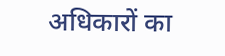अधिकारों का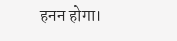हनन होगा।